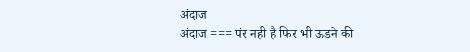अंदाज
अंदाज === पंर नही है फिर भी ऊडने की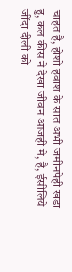चाहत है, होशो हवाश के सात अभी जमीनपेही खडा हु, कल कीस ने देखा जीवन आजही मे, है, ईसीलिये जींदा दीली को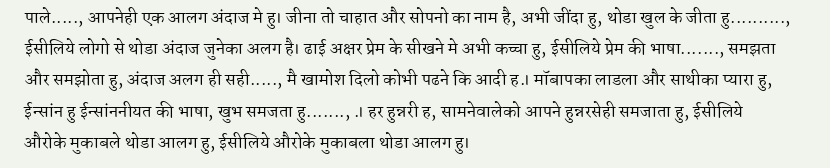पाले....., आपनेही एक आलग अंदाज मे हु। जीना तो चाहात और सोपनो का नाम है, अभी जींदा हु, थोडा खुल के जीता हु.........., ईसीलिये लोगो से थोडा अंदाज जुनेका अलग है। ढाई अक्षर प्रेम के सीखने मे अभी कच्चा हु, ईसीलिये प्रेम की भाषा......., समझता और समझोता हु, अंदाज अलग ही सही....., मै खामोश दिलो कोभी पढने कि आदी ह.। मॉबापका लाडला और साथीका प्यारा हु, ईन्सांन हु ईन्सांननीयत की भाषा, खुभ समजता हु......., .। हर हुन्नरी ह, सामनेवालेको आपने हुन्नरसेही समजाता हु, ईसीलिये औरोके मुकाबले थोडा आलग हु, ईसीलिये औरोके मुकाबला थोडा आलग हु।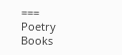===
Poetry Books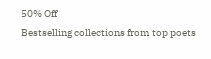50% Off
Bestselling collections from top poets